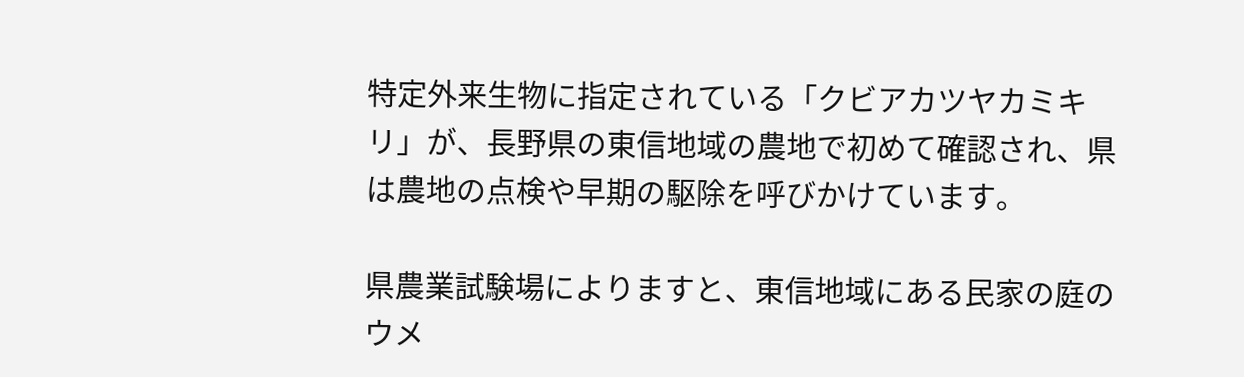特定外来生物に指定されている「クビアカツヤカミキリ」が、長野県の東信地域の農地で初めて確認され、県は農地の点検や早期の駆除を呼びかけています。

県農業試験場によりますと、東信地域にある民家の庭のウメ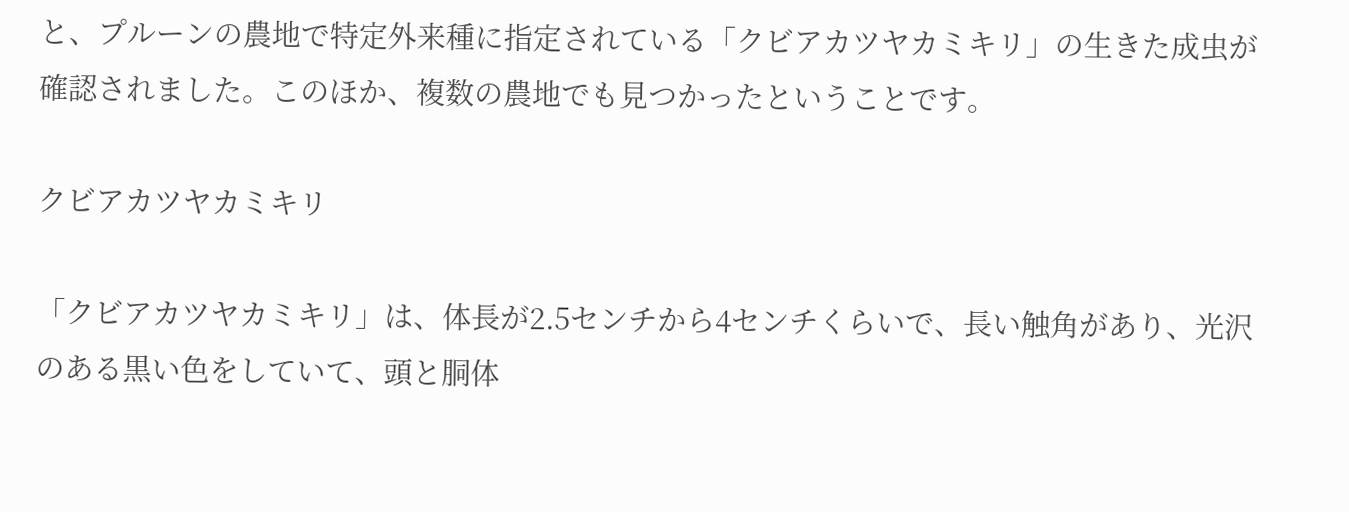と、プルーンの農地で特定外来種に指定されている「クビアカツヤカミキリ」の生きた成虫が確認されました。このほか、複数の農地でも見つかったということです。

クビアカツヤカミキリ

「クビアカツヤカミキリ」は、体長が2.5センチから4センチくらいで、長い触角があり、光沢のある黒い色をしていて、頭と胴体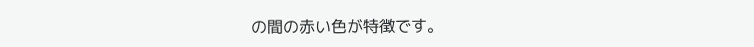の間の赤い色が特徴です。